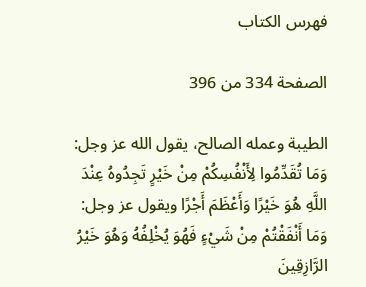فهرس الكتاب

الصفحة 334 من 396

الطيبة وعمله الصالح، يقول الله عز وجل: وَمَا تُقَدِّمُوا لِأَنْفُسِكُمْ مِنْ خَيْرٍ تَجِدُوهُ عِنْدَ اللَّهِ هُوَ خَيْرًا وَأَعْظَمَ أَجْرًا ويقول عز وجل: وَمَا أَنْفَقْتُمْ مِنْ شَيْءٍ فَهُوَ يُخْلِفُهُ وَهُوَ خَيْرُ الرَّازِقِينَ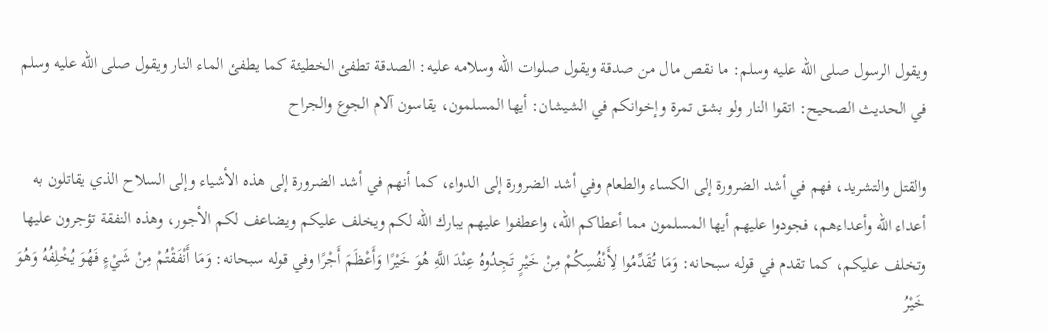ويقول الرسول صلى الله عليه وسلم: ما نقص مال من صدقة ويقول صلوات الله وسلامه عليه: الصدقة تطفئ الخطيئة كما يطفئ الماء النار ويقول صلى الله عليه وسلم في الحديث الصحيح: اتقوا النار ولو بشق تمرة وإخوانكم في الشيشان: أيها المسلمون، يقاسون آلام الجوع والجراح

والقتل والتشريد، فهم في أشد الضرورة إلى الكساء والطعام وفي أشد الضرورة إلى الدواء، كما أنهم في أشد الضرورة إلى هذه الأشياء وإلى السلاح الذي يقاتلون به أعداء الله وأعداءهم، فجودوا عليهم أيها المسلمون مما أعطاكم الله، واعطفوا عليهم يبارك الله لكم ويخلف عليكم ويضاعف لكم الأجور، وهذه النفقة تؤجرون عليها وتخلف عليكم، كما تقدم في قوله سبحانه: وَمَا تُقَدِّمُوا لِأَنْفُسِكُمْ مِنْ خَيْرٍ تَجِدُوهُ عِنْدَ اللَّهِ هُوَ خَيْرًا وَأَعْظَمَ أَجْرًا وفي قوله سبحانه: وَمَا أَنْفَقْتُمْ مِنْ شَيْءٍ فَهُوَ يُخْلِفُهُ وَهُوَ خَيْرُ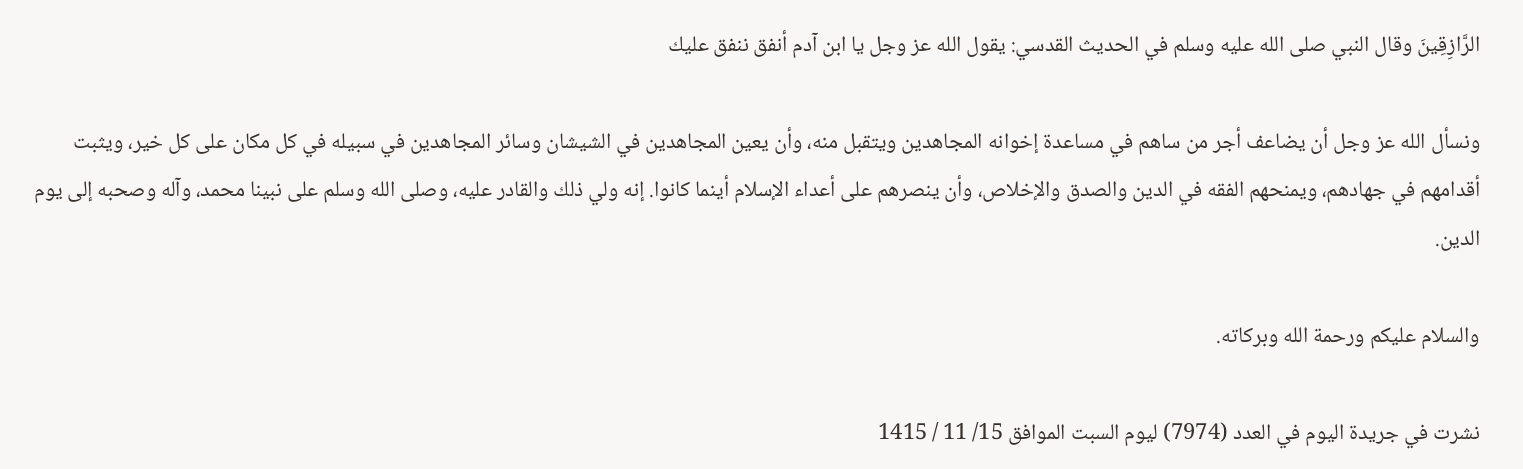الرَّازِقِينَ وقال النبي صلى الله عليه وسلم في الحديث القدسي: يقول الله عز وجل يا ابن آدم أنفق ننفق عليك

ونسأل الله عز وجل أن يضاعف أجر من ساهم في مساعدة إخوانه المجاهدين ويتقبل منه، وأن يعين المجاهدين في الشيشان وسائر المجاهدين في سبيله في كل مكان على كل خير، ويثبت أقدامهم في جهادهم، ويمنحهم الفقه في الدين والصدق والإخلاص، وأن ينصرهم على أعداء الإسلام أينما كانوا. إنه ولي ذلك والقادر عليه، وصلى الله وسلم على نبينا محمد، وآله وصحبه إلى يوم الدين.

والسلام عليكم ورحمة الله وبركاته.

نشرت في جريدة اليوم في العدد (7974) ليوم السبت الموافق 15/ 11 / 1415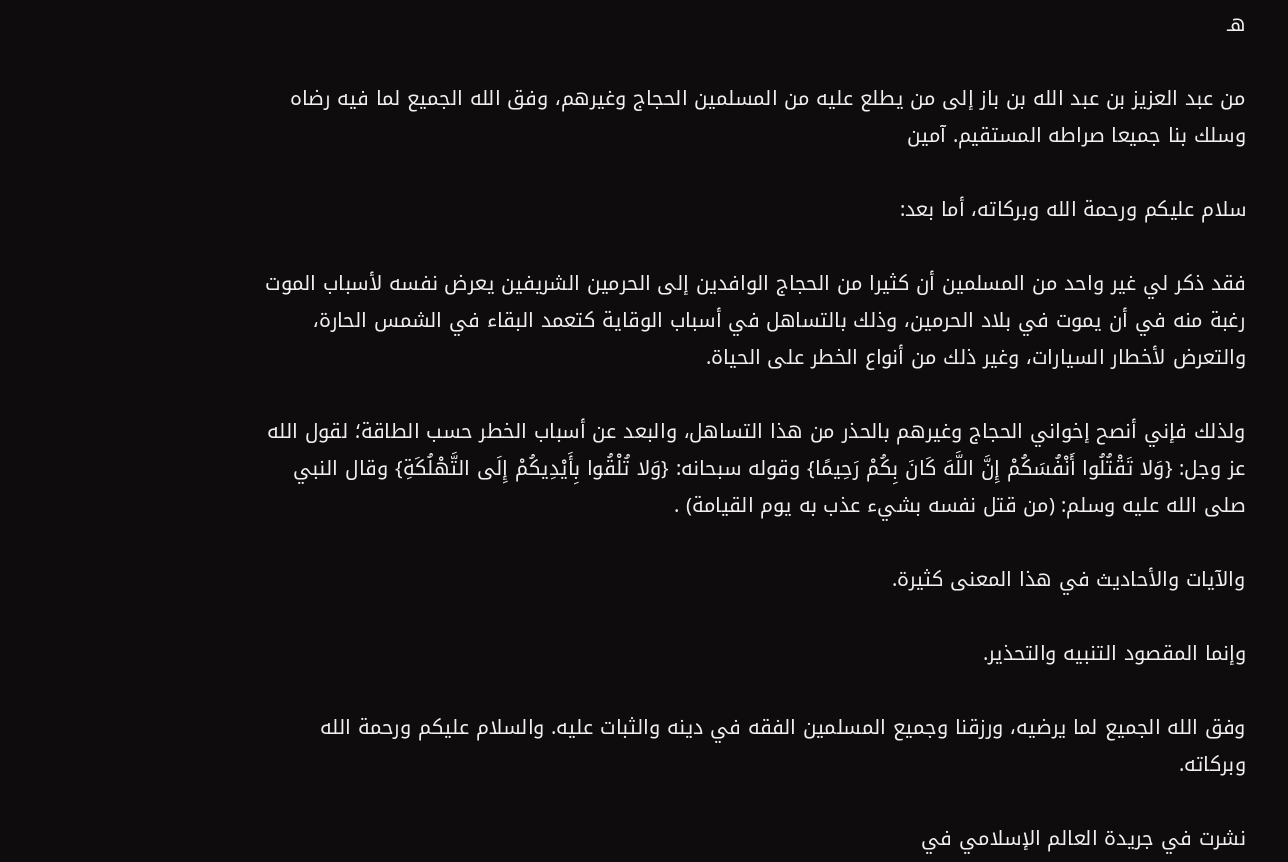هـ

من عبد العزيز بن عبد الله بن باز إلى من يطلع عليه من المسلمين الحجاج وغيرهم، وفق الله الجميع لما فيه رضاه وسلك بنا جميعا صراطه المستقيم. آمين

سلام عليكم ورحمة الله وبركاته، أما بعد:

فقد ذكر لي غير واحد من المسلمين أن كثيرا من الحجاج الوافدين إلى الحرمين الشريفين يعرض نفسه لأسباب الموت رغبة منه في أن يموت في بلاد الحرمين، وذلك بالتساهل في أسباب الوقاية كتعمد البقاء في الشمس الحارة، والتعرض لأخطار السيارات، وغير ذلك من أنواع الخطر على الحياة.

ولذلك فإني أنصح إخواني الحجاج وغيرهم بالحذر من هذا التساهل، والبعد عن أسباب الخطر حسب الطاقة؛ لقول الله عز وجل: {وَلا تَقْتُلُوا أَنْفُسَكُمْ إِنَّ اللَّهَ كَانَ بِكُمْ رَحِيمًا} وقوله سبحانه: {وَلا تُلْقُوا بِأَيْدِيكُمْ إِلَى التَّهْلُكَةِ} وقال النبي صلى الله عليه وسلم: (من قتل نفسه بشيء عذب به يوم القيامة) .

والآيات والأحاديث في هذا المعنى كثيرة.

وإنما المقصود التنبيه والتحذير.

وفق الله الجميع لما يرضيه، ورزقنا وجميع المسلمين الفقه في دينه والثبات عليه. والسلام عليكم ورحمة الله وبركاته.

نشرت في جريدة العالم الإسلامي في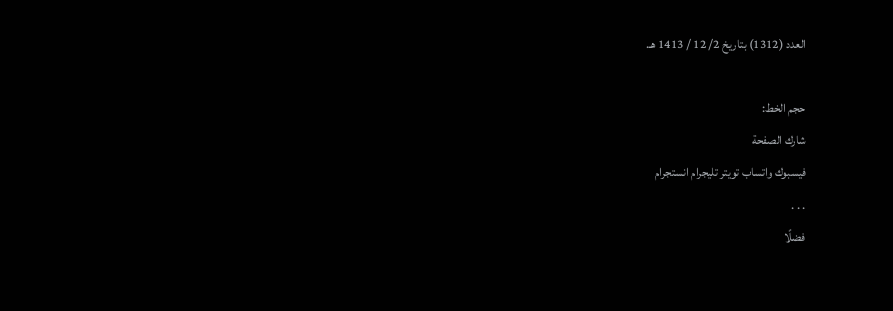العدد (1312) بتاريخ 2/ 12 / 1413 هـ.

حجم الخط:
شارك الصفحة
فيسبوك واتساب تويتر تليجرام انستجرام
. . .
فضلًا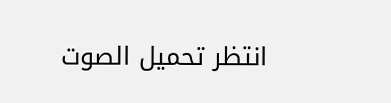انتظر تحميل الصوت